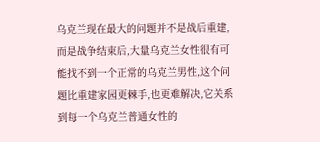乌克兰现在最大的问题并不是战后重建,而是战争结束后,大量乌克兰女性很有可能找不到一个正常的乌克兰男性,这个问题比重建家园更棘手,也更难解决,它关系到每一个乌克兰普通女性的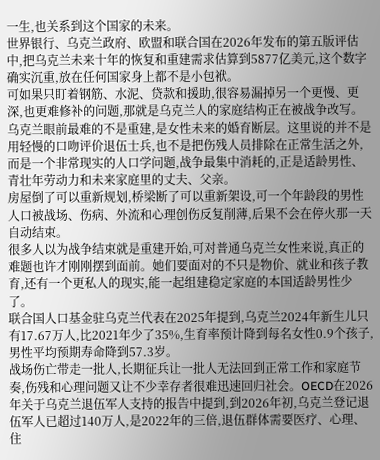一生,也关系到这个国家的未来。
世界银行、乌克兰政府、欧盟和联合国在2026年发布的第五版评估中,把乌克兰未来十年的恢复和重建需求估算到5877亿美元,这个数字确实沉重,放在任何国家身上都不是小包袱。
可如果只盯着钢筋、水泥、贷款和援助,很容易漏掉另一个更慢、更深,也更难修补的问题,那就是乌克兰人的家庭结构正在被战争改写。
乌克兰眼前最难的不是重建,是女性未来的婚育断层。这里说的并不是用轻慢的口吻评价退伍士兵,也不是把伤残人员排除在正常生活之外,而是一个非常现实的人口学问题,战争最集中消耗的,正是适龄男性、青壮年劳动力和未来家庭里的丈夫、父亲。
房屋倒了可以重新规划,桥梁断了可以重新架设,可一个年龄段的男性人口被战场、伤病、外流和心理创伤反复削薄,后果不会在停火那一天自动结束。
很多人以为战争结束就是重建开始,可对普通乌克兰女性来说,真正的难题也许才刚刚摆到面前。她们要面对的不只是物价、就业和孩子教育,还有一个更私人的现实,能一起组建稳定家庭的本国适龄男性少了。
联合国人口基金驻乌克兰代表在2025年提到,乌克兰2024年新生儿只有17.67万人,比2021年少了35%,生育率预计降到每名女性0.9个孩子,男性平均预期寿命降到57.3岁。
战场伤亡带走一批人,长期征兵让一批人无法回到正常工作和家庭节奏,伤残和心理问题又让不少幸存者很难迅速回归社会。OECD在2026年关于乌克兰退伍军人支持的报告中提到,到2026年初,乌克兰登记退伍军人已超过140万人,是2022年的三倍,退伍群体需要医疗、心理、住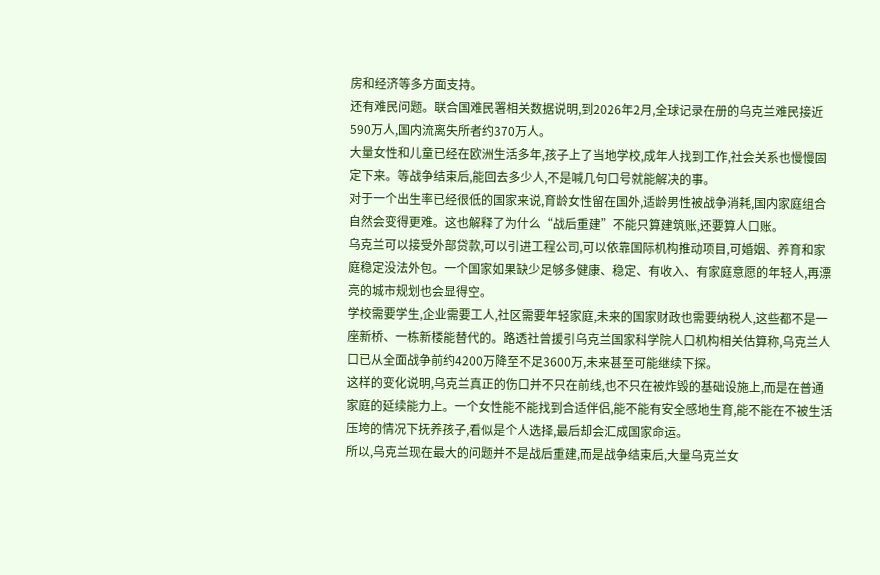房和经济等多方面支持。
还有难民问题。联合国难民署相关数据说明,到2026年2月,全球记录在册的乌克兰难民接近590万人,国内流离失所者约370万人。
大量女性和儿童已经在欧洲生活多年,孩子上了当地学校,成年人找到工作,社会关系也慢慢固定下来。等战争结束后,能回去多少人,不是喊几句口号就能解决的事。
对于一个出生率已经很低的国家来说,育龄女性留在国外,适龄男性被战争消耗,国内家庭组合自然会变得更难。这也解释了为什么“战后重建”不能只算建筑账,还要算人口账。
乌克兰可以接受外部贷款,可以引进工程公司,可以依靠国际机构推动项目,可婚姻、养育和家庭稳定没法外包。一个国家如果缺少足够多健康、稳定、有收入、有家庭意愿的年轻人,再漂亮的城市规划也会显得空。
学校需要学生,企业需要工人,社区需要年轻家庭,未来的国家财政也需要纳税人,这些都不是一座新桥、一栋新楼能替代的。路透社曾援引乌克兰国家科学院人口机构相关估算称,乌克兰人口已从全面战争前约4200万降至不足3600万,未来甚至可能继续下探。
这样的变化说明,乌克兰真正的伤口并不只在前线,也不只在被炸毁的基础设施上,而是在普通家庭的延续能力上。一个女性能不能找到合适伴侣,能不能有安全感地生育,能不能在不被生活压垮的情况下抚养孩子,看似是个人选择,最后却会汇成国家命运。
所以,乌克兰现在最大的问题并不是战后重建,而是战争结束后,大量乌克兰女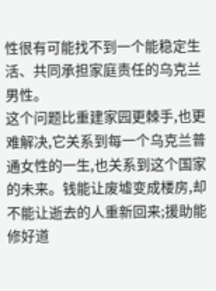性很有可能找不到一个能稳定生活、共同承担家庭责任的乌克兰男性。
这个问题比重建家园更棘手,也更难解决,它关系到每一个乌克兰普通女性的一生,也关系到这个国家的未来。钱能让废墟变成楼房,却不能让逝去的人重新回来;援助能修好道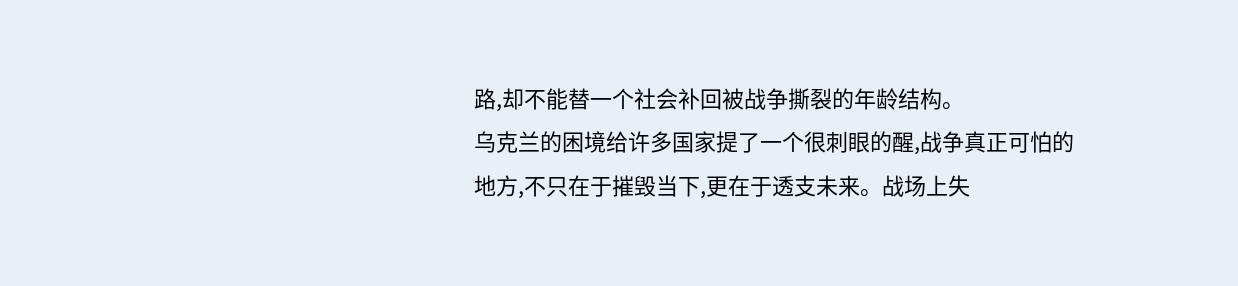路,却不能替一个社会补回被战争撕裂的年龄结构。
乌克兰的困境给许多国家提了一个很刺眼的醒,战争真正可怕的地方,不只在于摧毁当下,更在于透支未来。战场上失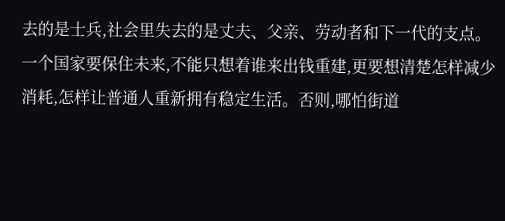去的是士兵,社会里失去的是丈夫、父亲、劳动者和下一代的支点。
一个国家要保住未来,不能只想着谁来出钱重建,更要想清楚怎样减少消耗,怎样让普通人重新拥有稳定生活。否则,哪怕街道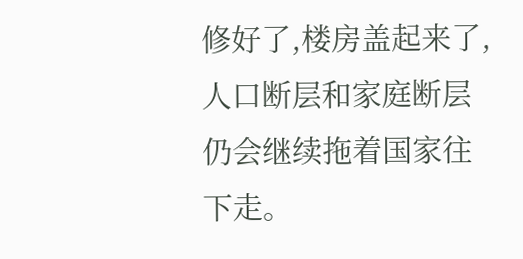修好了,楼房盖起来了,人口断层和家庭断层仍会继续拖着国家往下走。